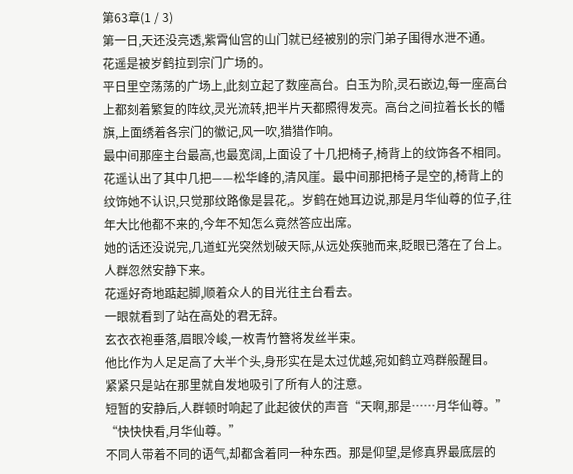第63章(1 / 3)
第一日,天还没亮透,紫霄仙宫的山门就已经被别的宗门弟子围得水泄不通。
花遥是被岁鹤拉到宗门广场的。
平日里空荡荡的广场上,此刻立起了数座高台。白玉为阶,灵石嵌边,每一座高台上都刻着繁复的阵纹,灵光流转,把半片天都照得发亮。高台之间拉着长长的幡旗,上面绣着各宗门的徽记,风一吹,猎猎作响。
最中间那座主台最高,也最宽阔,上面设了十几把椅子,椅背上的纹饰各不相同。
花遥认出了其中几把——松华峰的,清风崖。最中间那把椅子是空的,椅背上的纹饰她不认识,只觉那纹路像是昙花,。岁鹤在她耳边说,那是月华仙尊的位子,往年大比他都不来的,今年不知怎么竟然答应出席。
她的话还没说完,几道虹光突然划破天际,从远处疾驰而来,眨眼已落在了台上。
人群忽然安静下来。
花遥好奇地踮起脚,顺着众人的目光往主台看去。
一眼就看到了站在高处的君无辞。
玄衣衣袍垂落,眉眼冷峻,一枚青竹簪将发丝半束。
他比作为人足足高了大半个头,身形实在是太过优越,宛如鹤立鸡群般醒目。
紧紧只是站在那里就自发地吸引了所有人的注意。
短暂的安静后,人群顿时响起了此起彼伏的声音“天啊,那是……月华仙尊。”
“快快快看,月华仙尊。”
不同人带着不同的语气,却都含着同一种东西。那是仰望,是修真界最底层的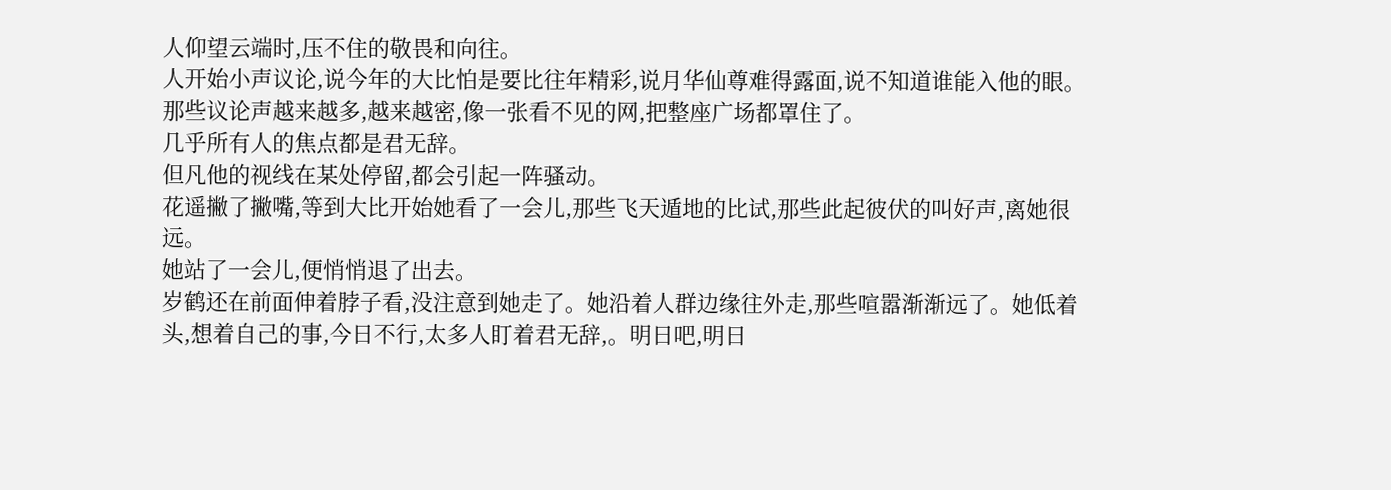人仰望云端时,压不住的敬畏和向往。
人开始小声议论,说今年的大比怕是要比往年精彩,说月华仙尊难得露面,说不知道谁能入他的眼。那些议论声越来越多,越来越密,像一张看不见的网,把整座广场都罩住了。
几乎所有人的焦点都是君无辞。
但凡他的视线在某处停留,都会引起一阵骚动。
花遥撇了撇嘴,等到大比开始她看了一会儿,那些飞天遁地的比试,那些此起彼伏的叫好声,离她很远。
她站了一会儿,便悄悄退了出去。
岁鹤还在前面伸着脖子看,没注意到她走了。她沿着人群边缘往外走,那些喧嚣渐渐远了。她低着头,想着自己的事,今日不行,太多人盯着君无辞,。明日吧,明日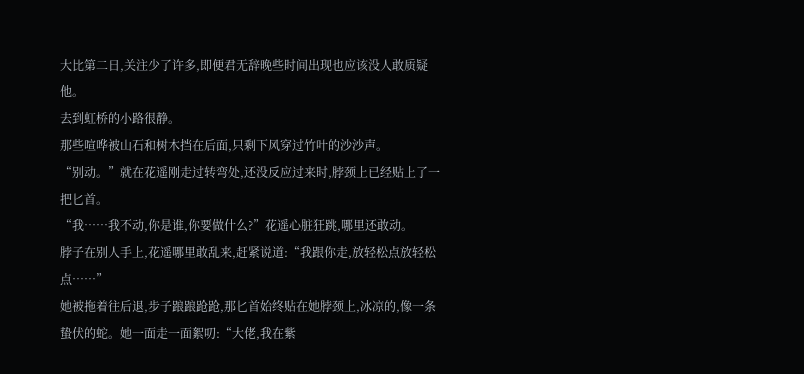大比第二日,关注少了许多,即便君无辞晚些时间出现也应该没人敢质疑他。
去到虹桥的小路很静。
那些喧哗被山石和树木挡在后面,只剩下风穿过竹叶的沙沙声。
“别动。”就在花遥刚走过转弯处,还没反应过来时,脖颈上已经贴上了一把匕首。
“我……我不动,你是谁,你要做什么?”花遥心脏狂跳,哪里还敢动。
脖子在别人手上,花遥哪里敢乱来,赶紧说道:“我跟你走,放轻松点放轻松点……”
她被拖着往后退,步子踉踉跄跄,那匕首始终贴在她脖颈上,冰凉的,像一条蛰伏的蛇。她一面走一面絮叨:“大佬,我在紫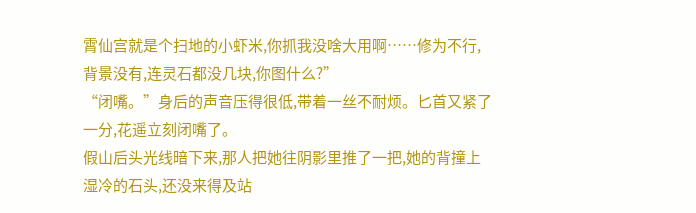霄仙宫就是个扫地的小虾米,你抓我没啥大用啊……修为不行,背景没有,连灵石都没几块,你图什么?”
“闭嘴。”身后的声音压得很低,带着一丝不耐烦。匕首又紧了一分,花遥立刻闭嘴了。
假山后头光线暗下来,那人把她往阴影里推了一把,她的背撞上湿冷的石头,还没来得及站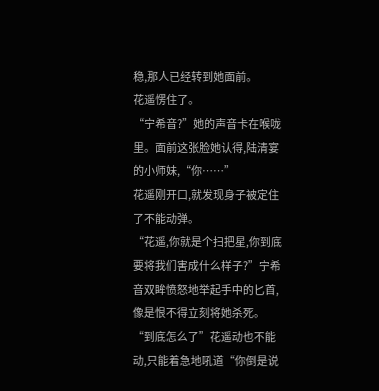稳,那人已经转到她面前。
花遥愣住了。
“宁希音?”她的声音卡在喉咙里。面前这张脸她认得,陆清宴的小师妹,“你……”
花遥刚开口,就发现身子被定住了不能动弹。
“花遥,你就是个扫把星,你到底要将我们害成什么样子?”宁希音双眸愤怒地举起手中的匕首,像是恨不得立刻将她杀死。
“到底怎么了”花遥动也不能动,只能着急地吼道“你倒是说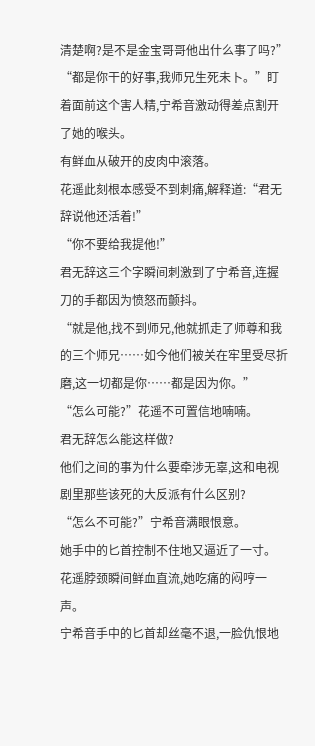清楚啊?是不是金宝哥哥他出什么事了吗?”
“都是你干的好事,我师兄生死未卜。”盯着面前这个害人精,宁希音激动得差点割开了她的喉头。
有鲜血从破开的皮肉中滚落。
花遥此刻根本感受不到刺痛,解释道:“君无辞说他还活着!”
“你不要给我提他!”
君无辞这三个字瞬间刺激到了宁希音,连握刀的手都因为愤怒而颤抖。
“就是他,找不到师兄,他就抓走了师尊和我的三个师兄……如今他们被关在牢里受尽折磨,这一切都是你……都是因为你。”
“怎么可能?”花遥不可置信地喃喃。
君无辞怎么能这样做?
他们之间的事为什么要牵涉无辜,这和电视剧里那些该死的大反派有什么区别?
“怎么不可能?”宁希音满眼恨意。
她手中的匕首控制不住地又逼近了一寸。
花遥脖颈瞬间鲜血直流,她吃痛的闷哼一声。
宁希音手中的匕首却丝毫不退,一脸仇恨地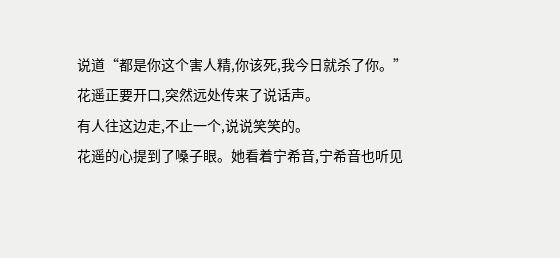说道“都是你这个害人精,你该死,我今日就杀了你。”
花遥正要开口,突然远处传来了说话声。
有人往这边走,不止一个,说说笑笑的。
花遥的心提到了嗓子眼。她看着宁希音,宁希音也听见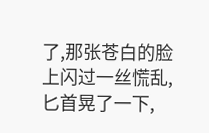了,那张苍白的脸上闪过一丝慌乱,匕首晃了一下,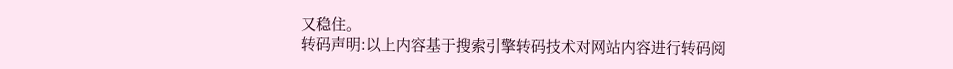又稳住。
转码声明:以上内容基于搜索引擎转码技术对网站内容进行转码阅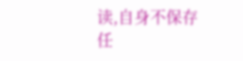读,自身不保存任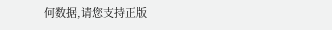何数据,请您支持正版